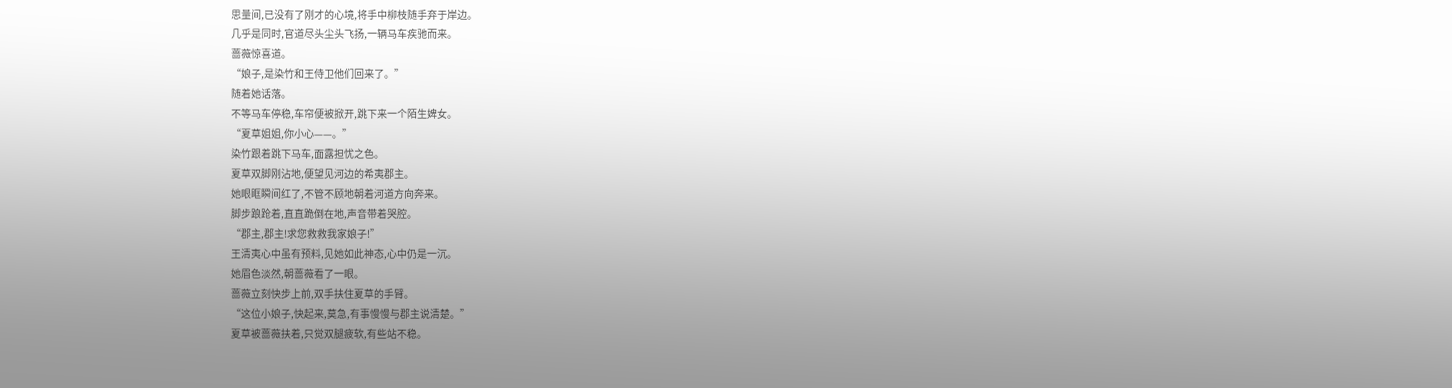思量间,已没有了刚才的心境,将手中柳枝随手弃于岸边。
几乎是同时,官道尽头尘头飞扬,一辆马车疾驰而来。
蔷薇惊喜道。
“娘子,是染竹和王侍卫他们回来了。”
随着她话落。
不等马车停稳,车帘便被掀开,跳下来一个陌生婢女。
“夏草姐姐,你小心——。”
染竹跟着跳下马车,面露担忧之色。
夏草双脚刚沾地,便望见河边的希夷郡主。
她眼眶瞬间红了,不管不顾地朝着河道方向奔来。
脚步踉跄着,直直跪倒在地,声音带着哭腔。
“郡主,郡主!求您救救我家娘子!”
王清夷心中虽有预料,见她如此神态,心中仍是一沉。
她眉色淡然,朝蔷薇看了一眼。
蔷薇立刻快步上前,双手扶住夏草的手臂。
“这位小娘子,快起来,莫急,有事慢慢与郡主说清楚。”
夏草被蔷薇扶着,只觉双腿疲软,有些站不稳。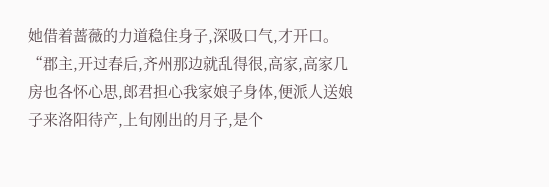她借着蔷薇的力道稳住身子,深吸口气,才开口。
“郡主,开过春后,齐州那边就乱得很,高家,高家几房也各怀心思,郎君担心我家娘子身体,便派人送娘子来洛阳待产,上旬刚出的月子,是个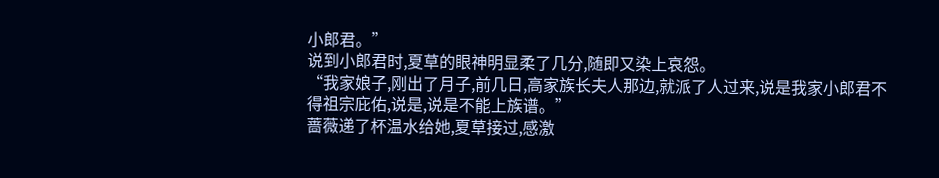小郎君。”
说到小郎君时,夏草的眼神明显柔了几分,随即又染上哀怨。
“我家娘子,刚出了月子,前几日,高家族长夫人那边,就派了人过来,说是我家小郎君不得祖宗庇佑,说是,说是不能上族谱。”
蔷薇递了杯温水给她,夏草接过,感激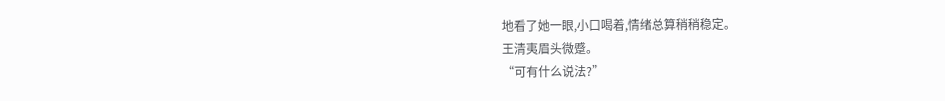地看了她一眼,小口喝着,情绪总算稍稍稳定。
王清夷眉头微蹙。
“可有什么说法?”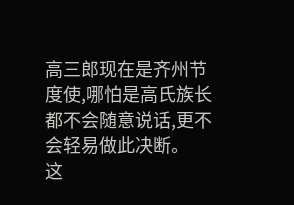高三郎现在是齐州节度使,哪怕是高氏族长都不会随意说话,更不会轻易做此决断。
这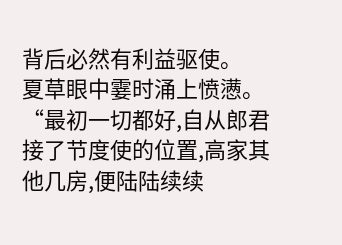背后必然有利益驱使。
夏草眼中霎时涌上愤懑。
“最初一切都好,自从郎君接了节度使的位置,高家其他几房,便陆陆续续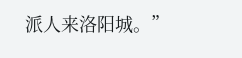派人来洛阳城。”